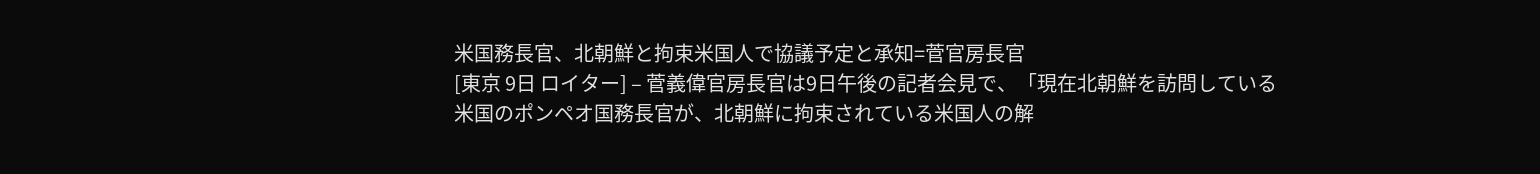米国務長官、北朝鮮と拘束米国人で協議予定と承知=菅官房長官
[東京 9日 ロイター] – 菅義偉官房長官は9日午後の記者会見で、「現在北朝鮮を訪問している米国のポンペオ国務長官が、北朝鮮に拘束されている米国人の解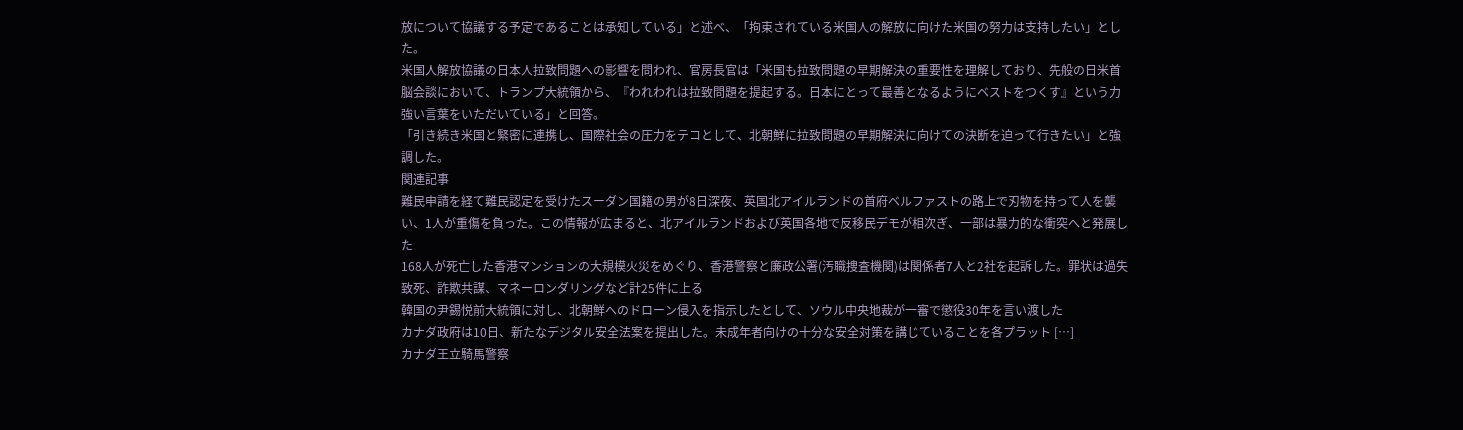放について協議する予定であることは承知している」と述べ、「拘束されている米国人の解放に向けた米国の努力は支持したい」とした。
米国人解放協議の日本人拉致問題への影響を問われ、官房長官は「米国も拉致問題の早期解決の重要性を理解しており、先般の日米首脳会談において、トランプ大統領から、『われわれは拉致問題を提起する。日本にとって最善となるようにベストをつくす』という力強い言葉をいただいている」と回答。
「引き続き米国と緊密に連携し、国際社会の圧力をテコとして、北朝鮮に拉致問題の早期解決に向けての決断を迫って行きたい」と強調した。
関連記事
難民申請を経て難民認定を受けたスーダン国籍の男が8日深夜、英国北アイルランドの首府ベルファストの路上で刃物を持って人を襲い、1人が重傷を負った。この情報が広まると、北アイルランドおよび英国各地で反移民デモが相次ぎ、一部は暴力的な衝突へと発展した
168人が死亡した香港マンションの大規模火災をめぐり、香港警察と廉政公署(汚職捜査機関)は関係者7人と2社を起訴した。罪状は過失致死、詐欺共謀、マネーロンダリングなど計25件に上る
韓国の尹錫悦前大統領に対し、北朝鮮へのドローン侵入を指示したとして、ソウル中央地裁が一審で懲役30年を言い渡した
カナダ政府は10日、新たなデジタル安全法案を提出した。未成年者向けの十分な安全対策を講じていることを各プラット […]
カナダ王立騎馬警察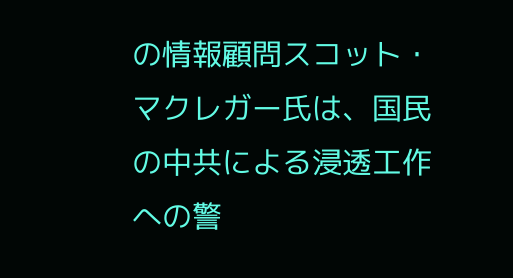の情報顧問スコット・マクレガー氏は、国民の中共による浸透工作への警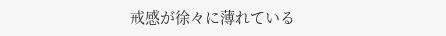戒感が徐々に薄れている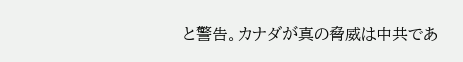と警告。カナダが真の脅威は中共であ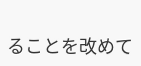ることを改めて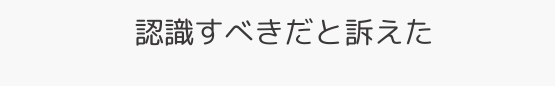認識すべきだと訴えた